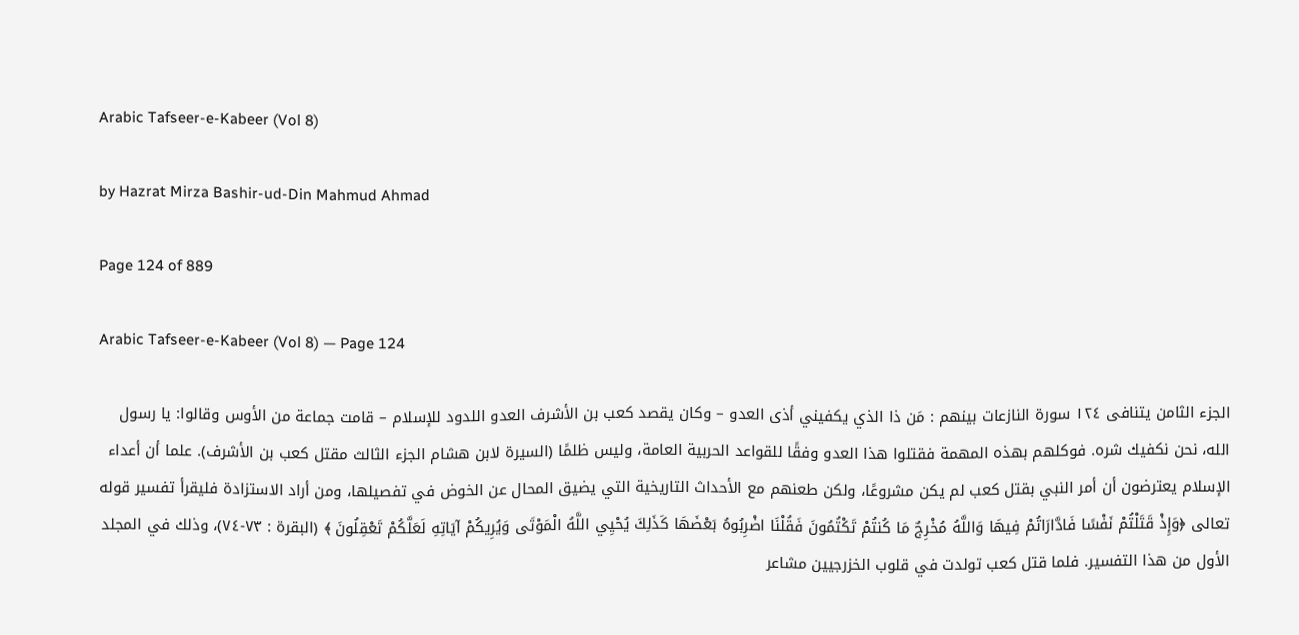Arabic Tafseer-e-Kabeer (Vol 8)

by Hazrat Mirza Bashir-ud-Din Mahmud Ahmad

Page 124 of 889

Arabic Tafseer-e-Kabeer (Vol 8) — Page 124

الجزء الثامن يتنافى ١٢٤ سورة النازعات بينهم : مَن ذا الذي يكفيني أذى العدو – وكان يقصد كعب بن الأشرف العدو اللدود للإسلام – قامت جماعة من الأوس وقالوا: يا رسول الله، نحن نكفيك شره. فوكلهم بهذه المهمة فقتلوا هذا العدو وفقًا للقواعد الحربية العامة، وليس ظلمًا (السيرة لابن هشام الجزء الثالث مقتل كعب بن الأشرف). علما أن أعداء الإسلام يعترضون أن أمر النبي بقتل كعب لم يكن مشروعًا، ولكن طعنهم مع الأحداث التاريخية التي يضيق المحال عن الخوض في تفصيلها، ومن أراد الاستزادة فليقرأ تفسير قوله تعالى ﴿وَإِذْ قَتَلْتُمْ نَفْسًا فَادَّارَاتُمْ فِيهَا وَاللَّهُ مُخْرِجٌ مَا كُنتُمْ تَكْتُمُونَ فَقُلْنَا اضْرِبُوهُ بَعْضَهَا كَذَلِكَ يُحْيِي اللَّهُ الْمَوْتَى وَيُرِيكُمْ آيَاتِهِ لَعَلَّكُمْ تَعْقِلُونَ ﴾ (البقرة : ٧٣-٧٤)، وذلك في المجلد الأول من هذا التفسير. فلما قتل كعب تولدت في قلوب الخزرجيين مشاعر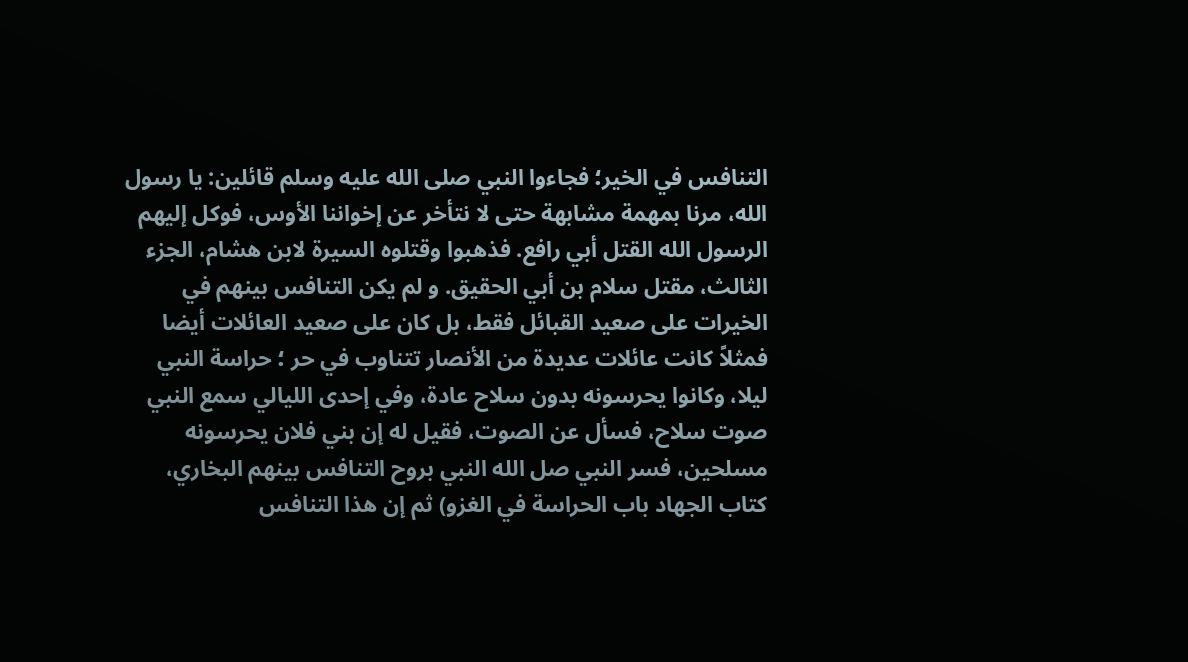التنافس في الخير؛ فجاءوا النبي صلى الله عليه وسلم قائلين: يا رسول الله، مرنا بمهمة مشابهة حتى لا نتأخر عن إخواننا الأوس، فوكل إليهم الرسول الله القتل أبي رافع. فذهبوا وقتلوه السيرة لابن هشام، الجزء الثالث، مقتل سلام بن أبي الحقيق. و لم يكن التنافس بينهم في الخيرات على صعيد القبائل فقط، بل كان على صعيد العائلات أيضا فمثلاً كانت عائلات عديدة من الأنصار تتناوب في حر ؛ حراسة النبي ليلا، وكانوا يحرسونه بدون سلاح عادة، وفي إحدى الليالي سمع النبي صوت سلاح، فسأل عن الصوت، فقيل له إن بني فلان يحرسونه مسلحين، فسر النبي صل الله النبي بروح التنافس بينهم البخاري، كتاب الجهاد باب الحراسة في الغزو) ثم إن هذا التنافس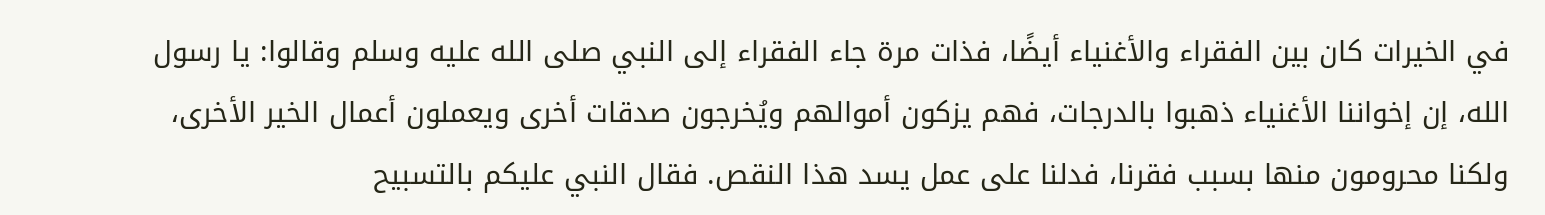في الخيرات كان بين الفقراء والأغنياء أيضًا، فذات مرة جاء الفقراء إلى النبي صلى الله عليه وسلم وقالوا: يا رسول الله، إن إخواننا الأغنياء ذهبوا بالدرجات، فهم يزكون أموالهم ويُخرجون صدقات أخرى ويعملون أعمال الخير الأخرى، ولكنا محرومون منها بسبب فقرنا، فدلنا على عمل يسد هذا النقص. فقال النبي عليكم بالتسبيح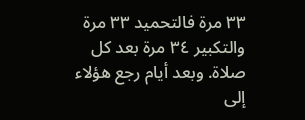٣٣ مرة فالتحميد ٣٣ مرة والتكبير ٣٤ مرة بعد كل صلاة. وبعد أيام رجع هؤلاء إلى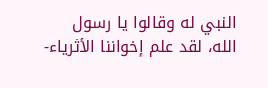النبي له وقالوا يا رسول الله، لقد علم إخواننا الأثرياء-